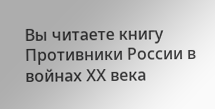Вы читаете книгу
Противники России в войнах ХХ века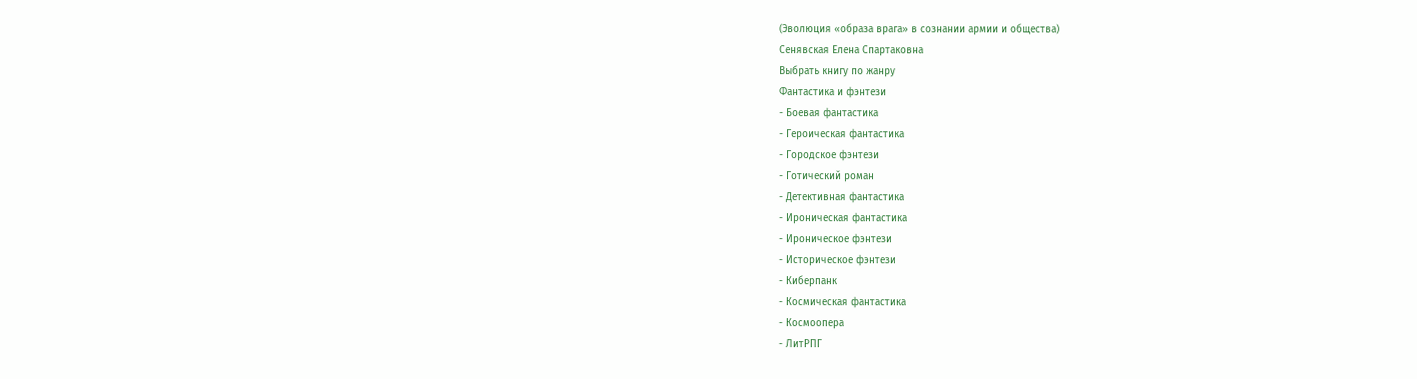(Эволюция «образа врага» в сознании армии и общества)
Сенявская Елена Спартаковна
Выбрать книгу по жанру
Фантастика и фэнтези
- Боевая фантастика
- Героическая фантастика
- Городское фэнтези
- Готический роман
- Детективная фантастика
- Ироническая фантастика
- Ироническое фэнтези
- Историческое фэнтези
- Киберпанк
- Космическая фантастика
- Космоопера
- ЛитРПГ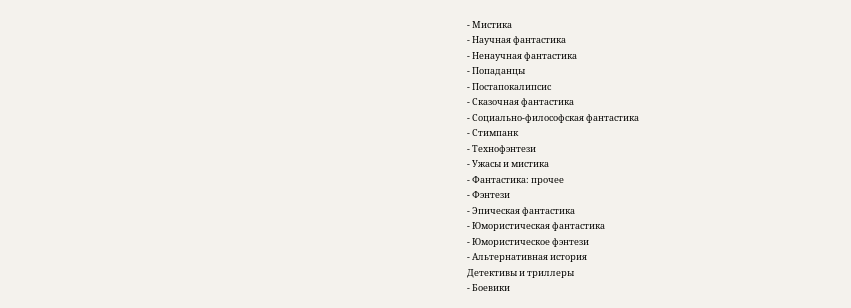- Мистика
- Научная фантастика
- Ненаучная фантастика
- Попаданцы
- Постапокалипсис
- Сказочная фантастика
- Социально-философская фантастика
- Стимпанк
- Технофэнтези
- Ужасы и мистика
- Фантастика: прочее
- Фэнтези
- Эпическая фантастика
- Юмористическая фантастика
- Юмористическое фэнтези
- Альтернативная история
Детективы и триллеры
- Боевики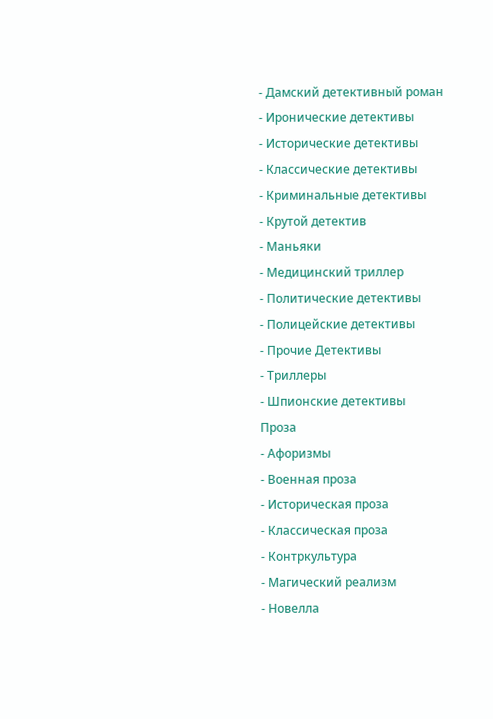- Дамский детективный роман
- Иронические детективы
- Исторические детективы
- Классические детективы
- Криминальные детективы
- Крутой детектив
- Маньяки
- Медицинский триллер
- Политические детективы
- Полицейские детективы
- Прочие Детективы
- Триллеры
- Шпионские детективы
Проза
- Афоризмы
- Военная проза
- Историческая проза
- Классическая проза
- Контркультура
- Магический реализм
- Новелла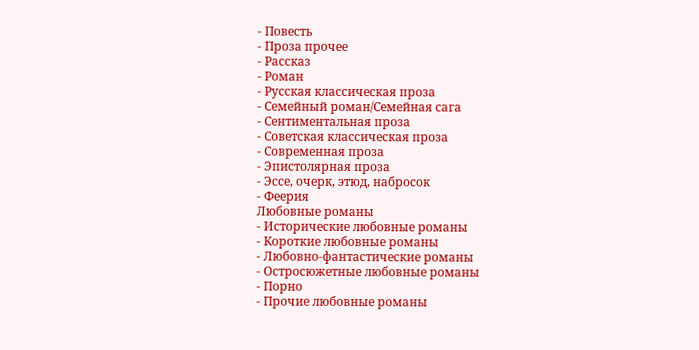- Повесть
- Проза прочее
- Рассказ
- Роман
- Русская классическая проза
- Семейный роман/Семейная сага
- Сентиментальная проза
- Советская классическая проза
- Современная проза
- Эпистолярная проза
- Эссе, очерк, этюд, набросок
- Феерия
Любовные романы
- Исторические любовные романы
- Короткие любовные романы
- Любовно-фантастические романы
- Остросюжетные любовные романы
- Порно
- Прочие любовные романы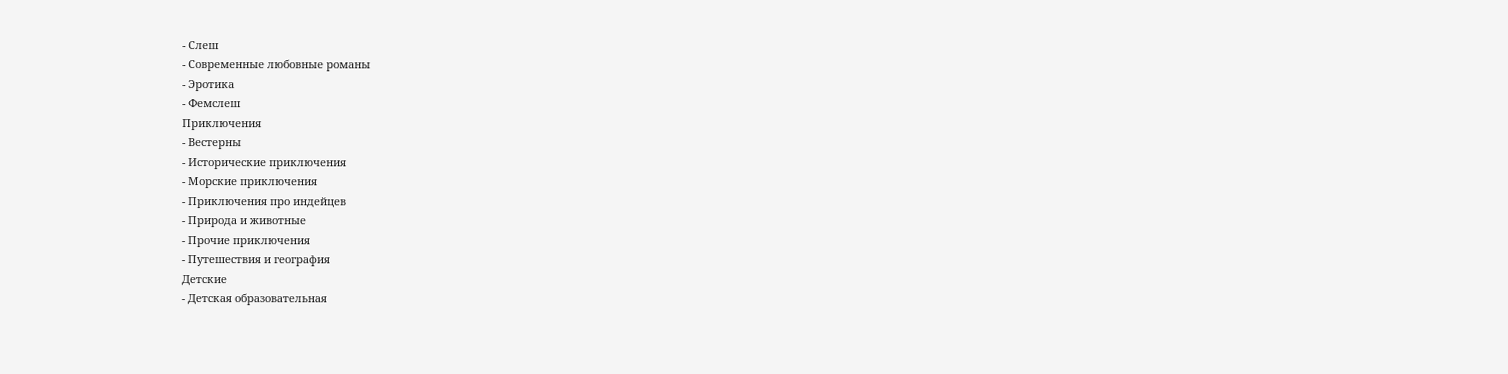- Слеш
- Современные любовные романы
- Эротика
- Фемслеш
Приключения
- Вестерны
- Исторические приключения
- Морские приключения
- Приключения про индейцев
- Природа и животные
- Прочие приключения
- Путешествия и география
Детские
- Детская образовательная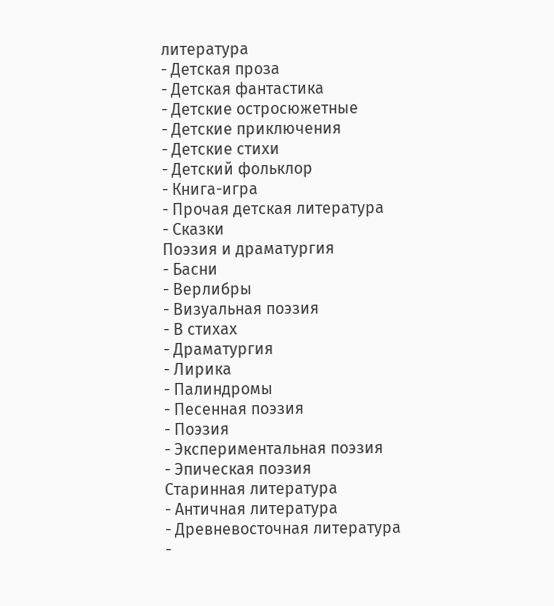литература
- Детская проза
- Детская фантастика
- Детские остросюжетные
- Детские приключения
- Детские стихи
- Детский фольклор
- Книга-игра
- Прочая детская литература
- Сказки
Поэзия и драматургия
- Басни
- Верлибры
- Визуальная поэзия
- В стихах
- Драматургия
- Лирика
- Палиндромы
- Песенная поэзия
- Поэзия
- Экспериментальная поэзия
- Эпическая поэзия
Старинная литература
- Античная литература
- Древневосточная литература
-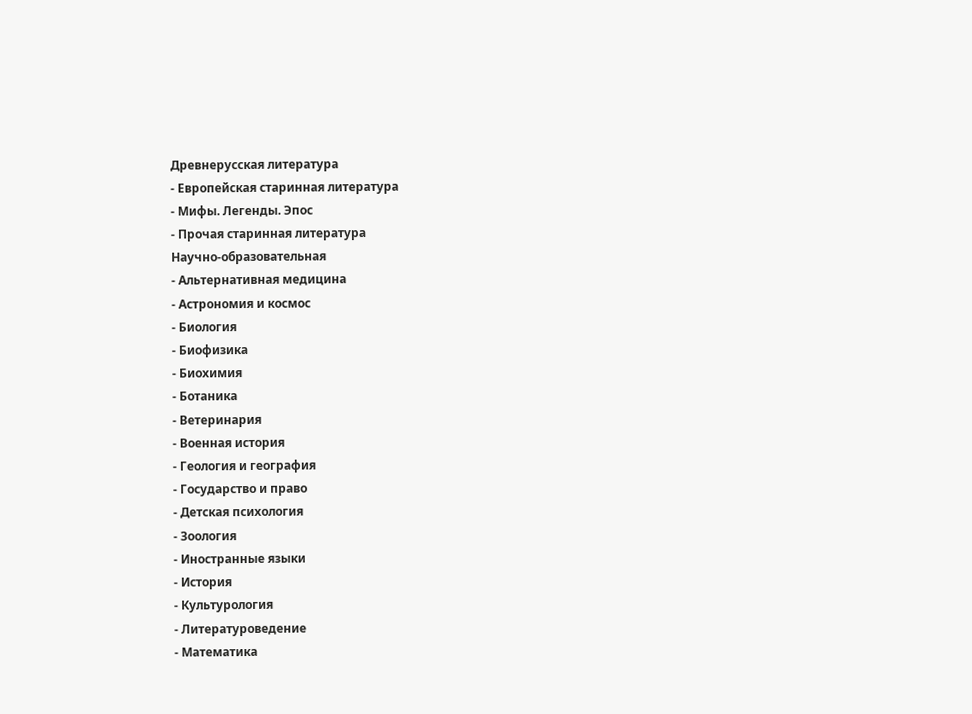Древнерусская литература
- Европейская старинная литература
- Мифы. Легенды. Эпос
- Прочая старинная литература
Научно-образовательная
- Альтернативная медицина
- Астрономия и космос
- Биология
- Биофизика
- Биохимия
- Ботаника
- Ветеринария
- Военная история
- Геология и география
- Государство и право
- Детская психология
- Зоология
- Иностранные языки
- История
- Культурология
- Литературоведение
- Математика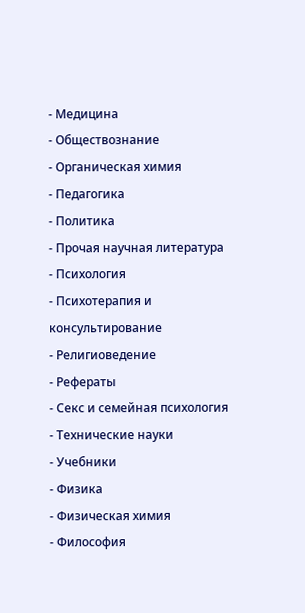- Медицина
- Обществознание
- Органическая химия
- Педагогика
- Политика
- Прочая научная литература
- Психология
- Психотерапия и консультирование
- Религиоведение
- Рефераты
- Секс и семейная психология
- Технические науки
- Учебники
- Физика
- Физическая химия
- Философия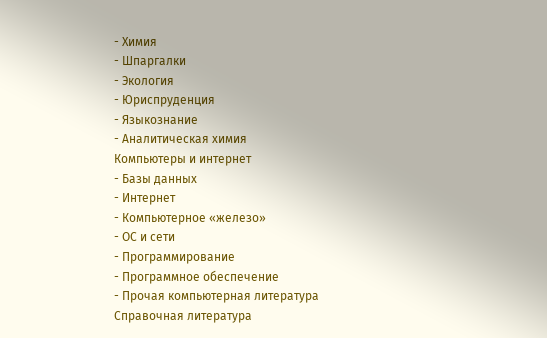- Химия
- Шпаргалки
- Экология
- Юриспруденция
- Языкознание
- Аналитическая химия
Компьютеры и интернет
- Базы данных
- Интернет
- Компьютерное «железо»
- ОС и сети
- Программирование
- Программное обеспечение
- Прочая компьютерная литература
Справочная литература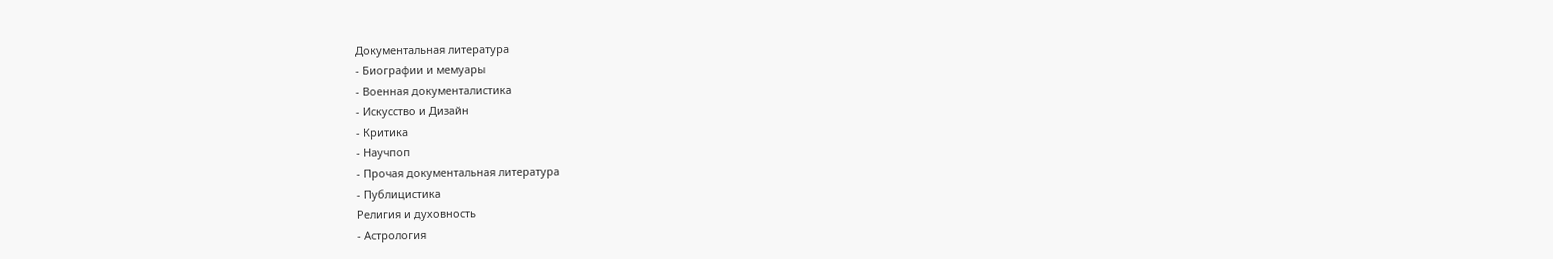Документальная литература
- Биографии и мемуары
- Военная документалистика
- Искусство и Дизайн
- Критика
- Научпоп
- Прочая документальная литература
- Публицистика
Религия и духовность
- Астрология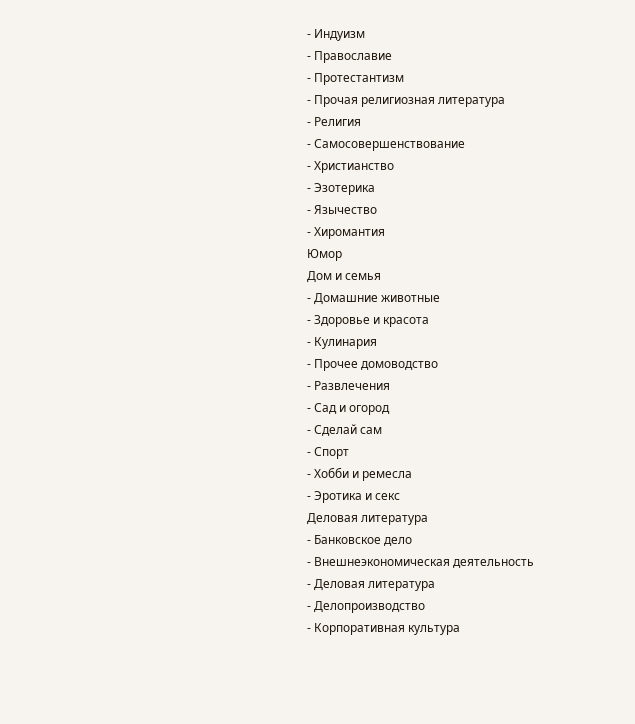- Индуизм
- Православие
- Протестантизм
- Прочая религиозная литература
- Религия
- Самосовершенствование
- Христианство
- Эзотерика
- Язычество
- Хиромантия
Юмор
Дом и семья
- Домашние животные
- Здоровье и красота
- Кулинария
- Прочее домоводство
- Развлечения
- Сад и огород
- Сделай сам
- Спорт
- Хобби и ремесла
- Эротика и секс
Деловая литература
- Банковское дело
- Внешнеэкономическая деятельность
- Деловая литература
- Делопроизводство
- Корпоративная культура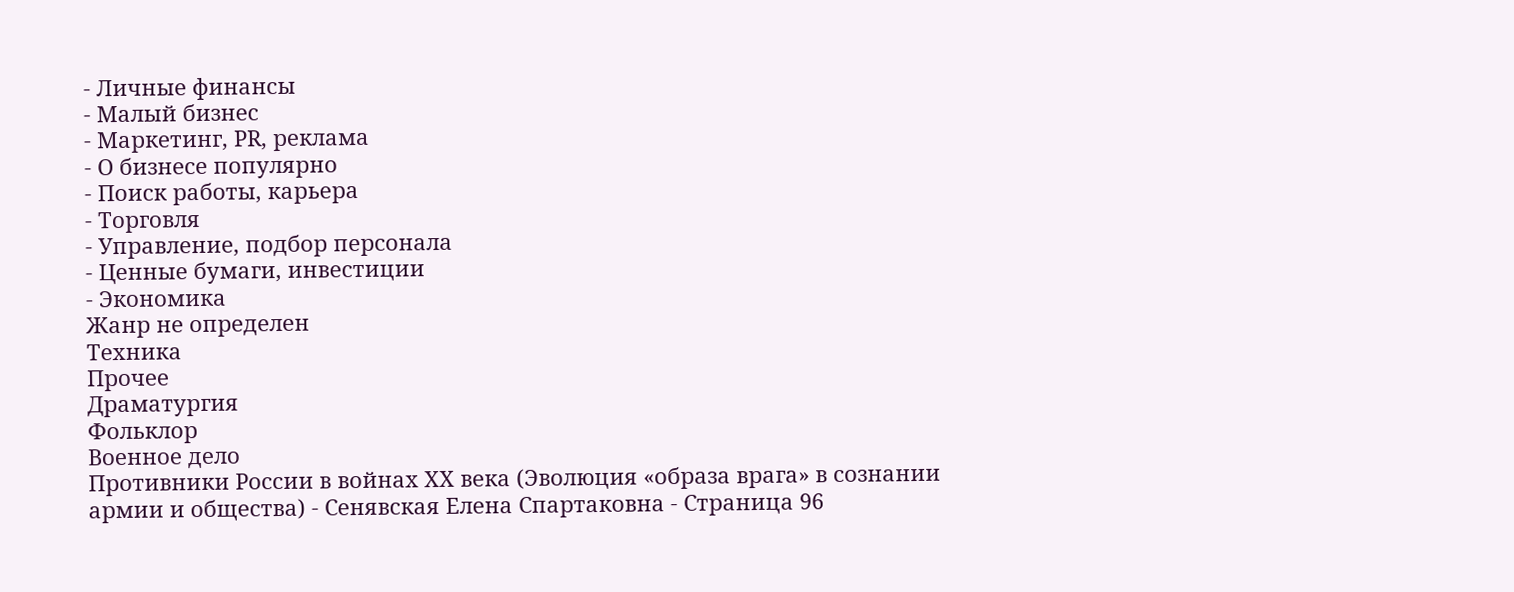- Личные финансы
- Малый бизнес
- Маркетинг, PR, реклама
- О бизнесе популярно
- Поиск работы, карьера
- Торговля
- Управление, подбор персонала
- Ценные бумаги, инвестиции
- Экономика
Жанр не определен
Техника
Прочее
Драматургия
Фольклор
Военное дело
Противники России в войнах ХХ века (Эволюция «образа врага» в сознании армии и общества) - Сенявская Елена Спартаковна - Страница 96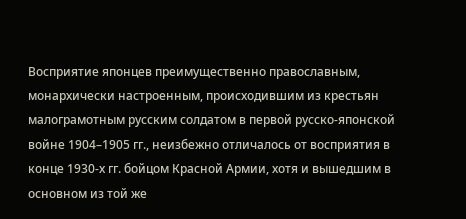Восприятие японцев преимущественно православным, монархически настроенным, происходившим из крестьян малограмотным русским солдатом в первой русско-японской войне 1904–1905 гг., неизбежно отличалось от восприятия в конце 1930-х гг. бойцом Красной Армии, хотя и вышедшим в основном из той же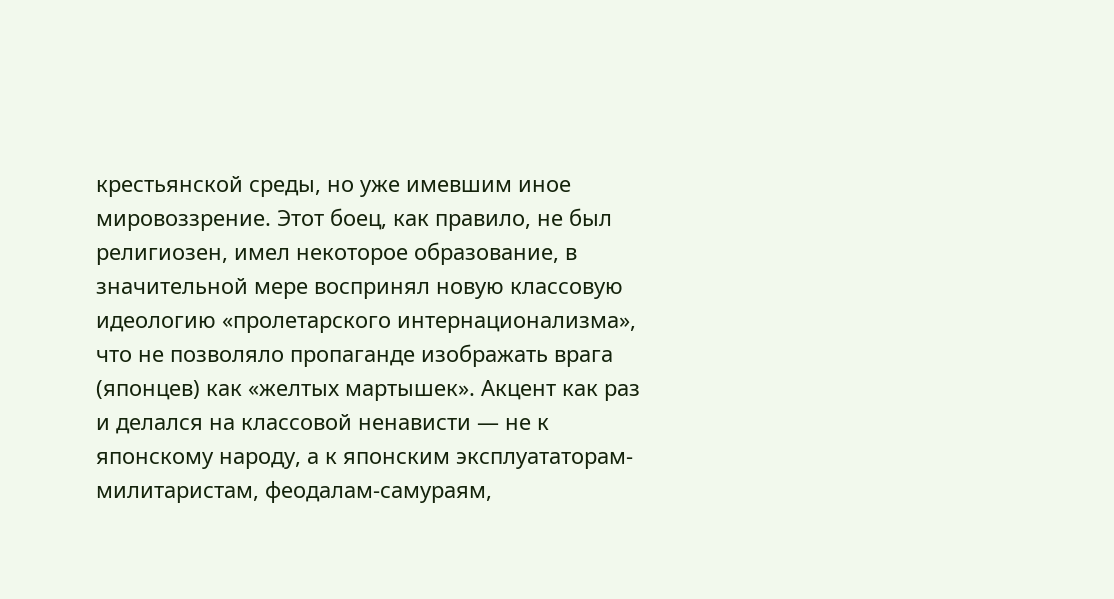крестьянской среды, но уже имевшим иное мировоззрение. Этот боец, как правило, не был религиозен, имел некоторое образование, в значительной мере воспринял новую классовую идеологию «пролетарского интернационализма», что не позволяло пропаганде изображать врага (японцев) как «желтых мартышек». Акцент как раз и делался на классовой ненависти — не к японскому народу, а к японским эксплуататорам-милитаристам, феодалам-самураям,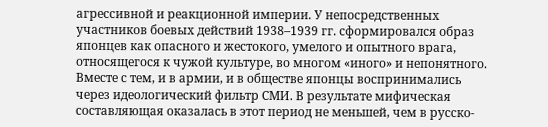агрессивной и реакционной империи. У непосредственных участников боевых действий 1938–1939 гг. сформировался образ японцев как опасного и жестокого, умелого и опытного врага, относящегося к чужой культуре, во многом «иного» и непонятного. Вместе с тем, и в армии, и в обществе японцы воспринимались через идеологический фильтр СМИ. В результате мифическая составляющая оказалась в этот период не меньшей, чем в русско-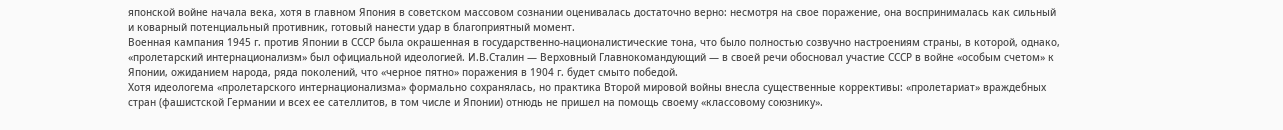японской войне начала века, хотя в главном Япония в советском массовом сознании оценивалась достаточно верно: несмотря на свое поражение, она воспринималась как сильный и коварный потенциальный противник, готовый нанести удар в благоприятный момент.
Военная кампания 1945 г. против Японии в СССР была окрашенная в государственно-националистические тона, что было полностью созвучно настроениям страны, в которой, однако, «пролетарский интернационализм» был официальной идеологией. И.В.Сталин — Верховный Главнокомандующий — в своей речи обосновал участие СССР в войне «особым счетом» к Японии, ожиданием народа, ряда поколений, что «черное пятно» поражения в 1904 г. будет смыто победой.
Хотя идеологема «пролетарского интернационализма» формально сохранялась, но практика Второй мировой войны внесла существенные коррективы: «пролетариат» враждебных стран (фашистской Германии и всех ее сателлитов, в том числе и Японии) отнюдь не пришел на помощь своему «классовому союзнику».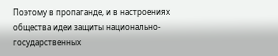Поэтому в пропаганде, и в настроениях общества идеи защиты национально-государственных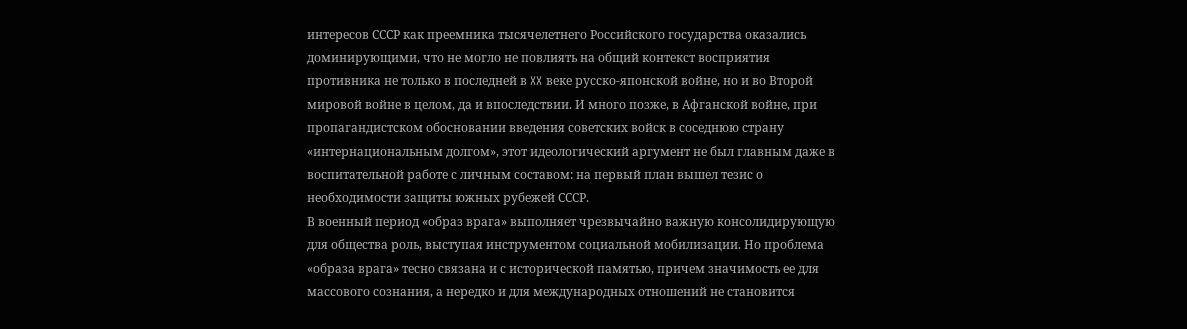интересов СССР как преемника тысячелетнего Российского государства оказались доминирующими, что не могло не повлиять на общий контекст восприятия противника не только в последней в XX веке русско-японской войне, но и во Второй мировой войне в целом, да и впоследствии. И много позже, в Афганской войне, при пропагандистском обосновании введения советских войск в соседнюю страну «интернациональным долгом», этот идеологический аргумент не был главным даже в воспитательной работе с личным составом: на первый план вышел тезис о необходимости защиты южных рубежей СССР.
В военный период «образ врага» выполняет чрезвычайно важную консолидирующую для общества роль, выступая инструментом социальной мобилизации. Но проблема «образа врага» тесно связана и с исторической памятью, причем значимость ее для массового сознания, а нередко и для международных отношений не становится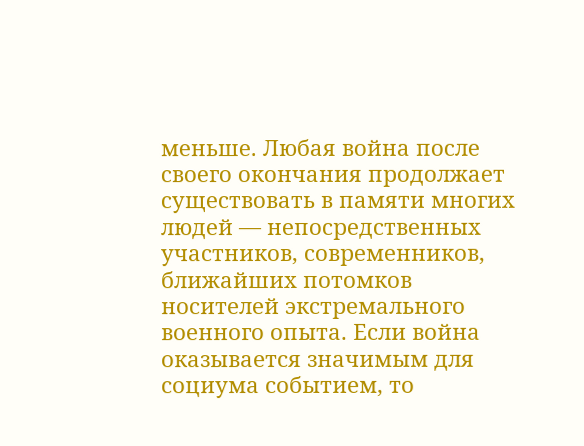меньше. Любая война после своего окончания продолжает существовать в памяти многих людей — непосредственных участников, современников, ближайших потомков носителей экстремального военного опыта. Если война оказывается значимым для социума событием, то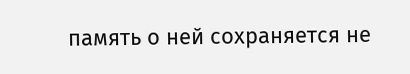память о ней сохраняется не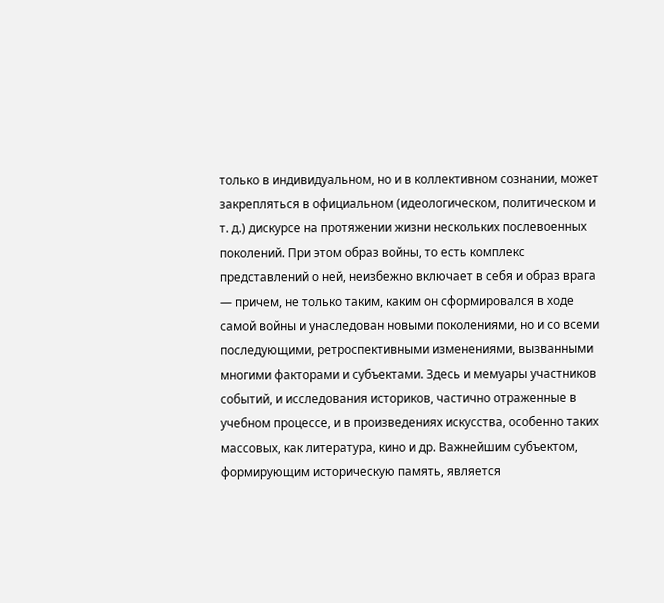только в индивидуальном, но и в коллективном сознании, может закрепляться в официальном (идеологическом, политическом и т. д.) дискурсе на протяжении жизни нескольких послевоенных поколений. При этом образ войны, то есть комплекс представлений о ней, неизбежно включает в себя и образ врага — причем, не только таким, каким он сформировался в ходе самой войны и унаследован новыми поколениями, но и со всеми последующими, ретроспективными изменениями, вызванными многими факторами и субъектами. Здесь и мемуары участников событий, и исследования историков, частично отраженные в учебном процессе, и в произведениях искусства, особенно таких массовых, как литература, кино и др. Важнейшим субъектом, формирующим историческую память, является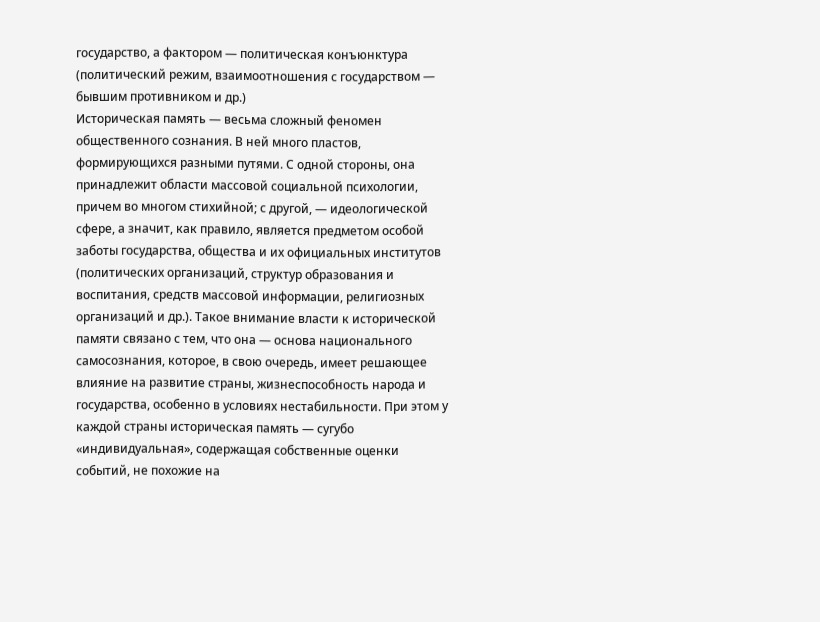государство, а фактором — политическая конъюнктура (политический режим, взаимоотношения с государством — бывшим противником и др.)
Историческая память — весьма сложный феномен общественного сознания. В ней много пластов, формирующихся разными путями. С одной стороны, она принадлежит области массовой социальной психологии, причем во многом стихийной; с другой, — идеологической сфере, а значит, как правило, является предметом особой заботы государства, общества и их официальных институтов (политических организаций, структур образования и воспитания, средств массовой информации, религиозных организаций и др.). Такое внимание власти к исторической памяти связано с тем, что она — основа национального самосознания, которое, в свою очередь, имеет решающее влияние на развитие страны, жизнеспособность народа и государства, особенно в условиях нестабильности. При этом у каждой страны историческая память — сугубо «индивидуальная», содержащая собственные оценки событий, не похожие на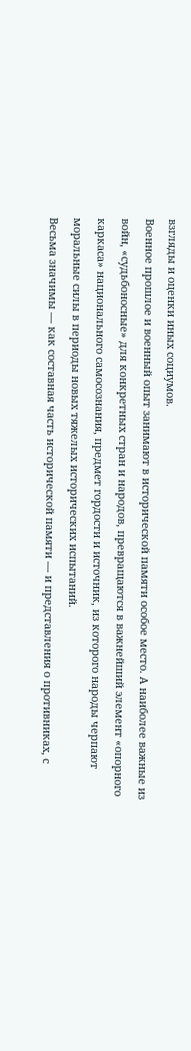взгляды и оценки иных социумов.
Военное прошлое и военный опыт занимают в исторической памяти особое место. А наиболее важные из войн, «судьбоносные» для конкретных стран и народов, превращаются в важнейший элемент «опорного каркаса» национального самосознания, предмет гордости и источник, из которого народы черпают моральные силы в периоды новых тяжелых исторических испытаний.
Весьма значимы — как составная часть исторической памяти — и представления о противниках, с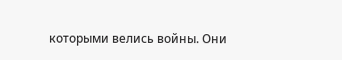которыми велись войны. Они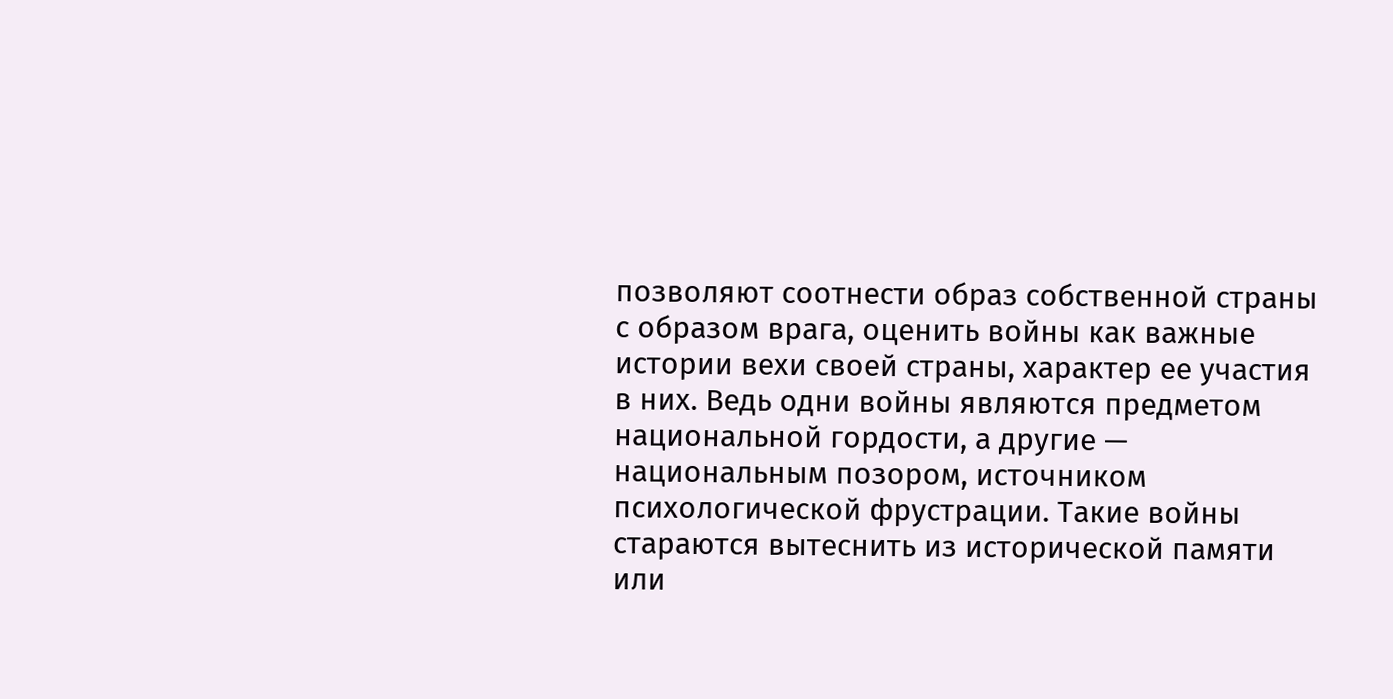позволяют соотнести образ собственной страны с образом врага, оценить войны как важные истории вехи своей страны, характер ее участия в них. Ведь одни войны являются предметом национальной гордости, а другие — национальным позором, источником психологической фрустрации. Такие войны стараются вытеснить из исторической памяти или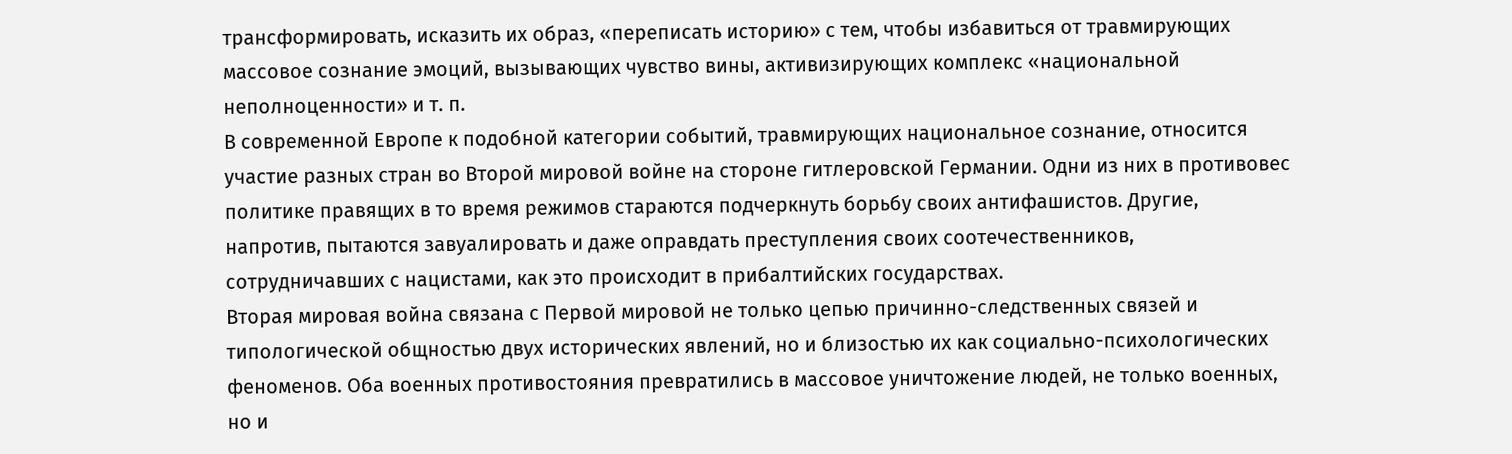трансформировать, исказить их образ, «переписать историю» с тем, чтобы избавиться от травмирующих массовое сознание эмоций, вызывающих чувство вины, активизирующих комплекс «национальной неполноценности» и т. п.
В современной Европе к подобной категории событий, травмирующих национальное сознание, относится участие разных стран во Второй мировой войне на стороне гитлеровской Германии. Одни из них в противовес политике правящих в то время режимов стараются подчеркнуть борьбу своих антифашистов. Другие, напротив, пытаются завуалировать и даже оправдать преступления своих соотечественников, сотрудничавших с нацистами, как это происходит в прибалтийских государствах.
Вторая мировая война связана с Первой мировой не только цепью причинно-следственных связей и типологической общностью двух исторических явлений, но и близостью их как социально-психологических феноменов. Оба военных противостояния превратились в массовое уничтожение людей, не только военных, но и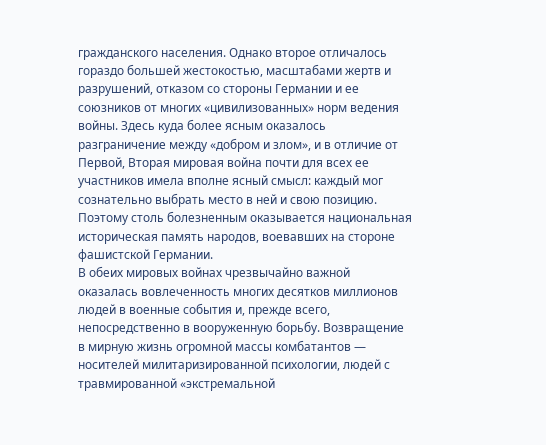гражданского населения. Однако второе отличалось гораздо большей жестокостью, масштабами жертв и разрушений, отказом со стороны Германии и ее союзников от многих «цивилизованных» норм ведения войны. Здесь куда более ясным оказалось разграничение между «добром и злом», и в отличие от Первой, Вторая мировая война почти для всех ее участников имела вполне ясный смысл: каждый мог сознательно выбрать место в ней и свою позицию. Поэтому столь болезненным оказывается национальная историческая память народов, воевавших на стороне фашистской Германии.
В обеих мировых войнах чрезвычайно важной оказалась вовлеченность многих десятков миллионов людей в военные события и, прежде всего, непосредственно в вооруженную борьбу. Возвращение в мирную жизнь огромной массы комбатантов — носителей милитаризированной психологии, людей с травмированной «экстремальной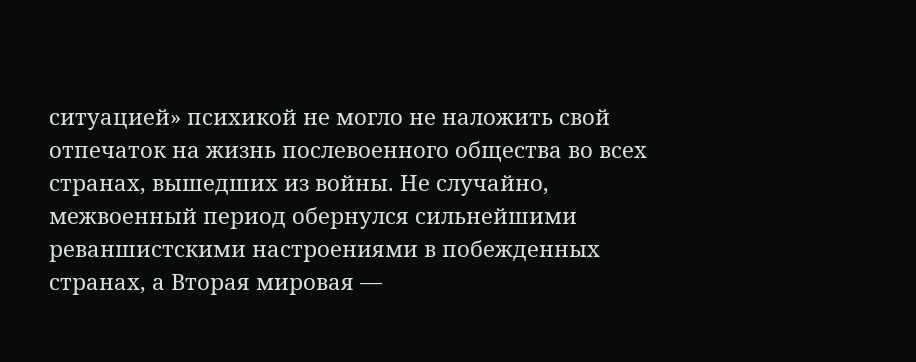ситуацией» психикой не могло не наложить свой отпечаток на жизнь послевоенного общества во всех странах, вышедших из войны. Не случайно, межвоенный период обернулся сильнейшими реваншистскими настроениями в побежденных странах, а Вторая мировая —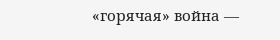«горячая» война —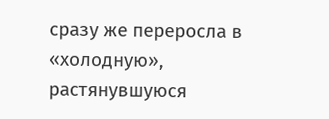сразу же переросла в «холодную», растянувшуюся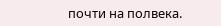почти на полвека.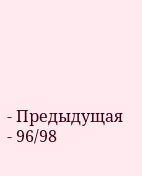- Предыдущая
- 96/98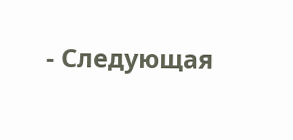- Следующая